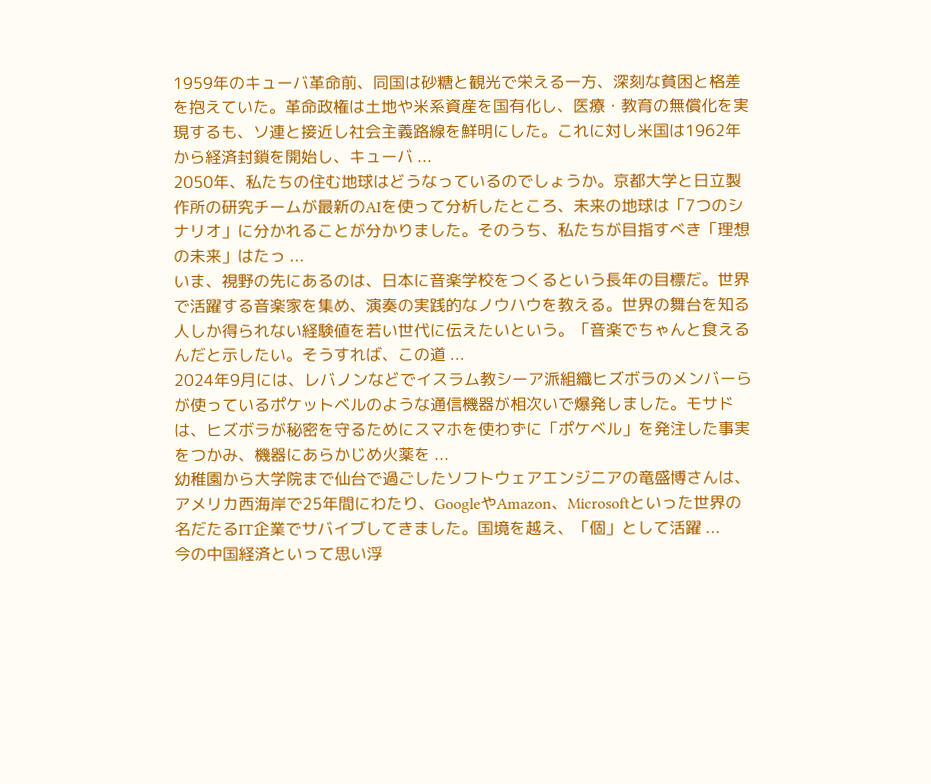1959年のキューバ革命前、同国は砂糖と観光で栄える一方、深刻な貧困と格差を抱えていた。革命政権は土地や米系資産を国有化し、医療・教育の無償化を実現するも、ソ連と接近し社会主義路線を鮮明にした。これに対し米国は1962年から経済封鎖を開始し、キューバ ...
2050年、私たちの住む地球はどうなっているのでしょうか。京都大学と日立製作所の研究チームが最新のAIを使って分析したところ、未来の地球は「7つのシナリオ」に分かれることが分かりました。そのうち、私たちが目指すべき「理想の未来」はたっ ...
いま、視野の先にあるのは、日本に音楽学校をつくるという長年の目標だ。世界で活躍する音楽家を集め、演奏の実践的なノウハウを教える。世界の舞台を知る人しか得られない経験値を若い世代に伝えたいという。「音楽でちゃんと食えるんだと示したい。そうすれば、この道 ...
2024年9月には、レバノンなどでイスラム教シーア派組織ヒズボラのメンバーらが使っているポケットベルのような通信機器が相次いで爆発しました。モサドは、ヒズボラが秘密を守るためにスマホを使わずに「ポケベル」を発注した事実をつかみ、機器にあらかじめ火薬を ...
幼稚園から大学院まで仙台で過ごしたソフトウェアエンジニアの竜盛博さんは、アメリカ西海岸で25年間にわたり、GoogleやAmazon、Microsoftといった世界の名だたるIT企業でサバイブしてきました。国境を越え、「個」として活躍 ...
今の中国経済といって思い浮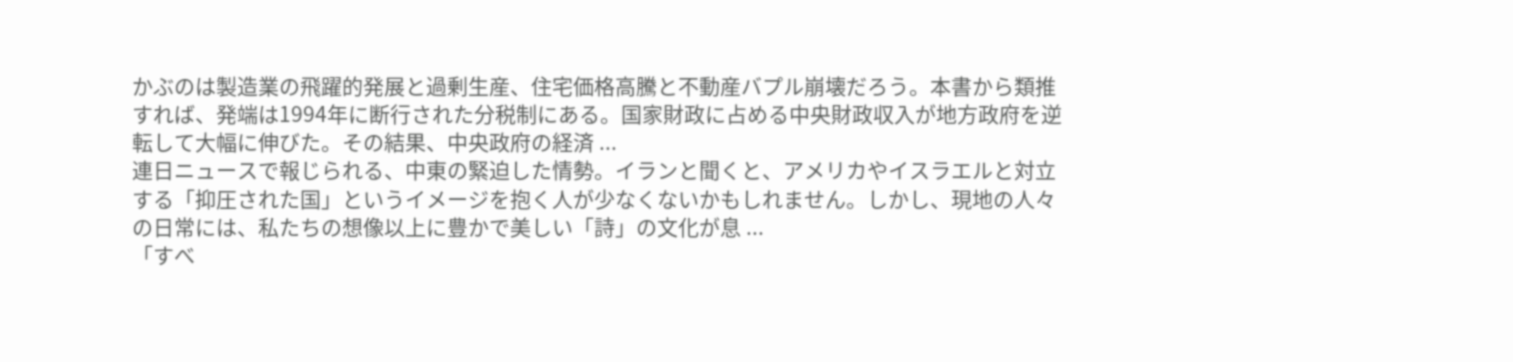かぶのは製造業の飛躍的発展と過剰生産、住宅価格高騰と不動産バプル崩壊だろう。本書から類推すれば、発端は1994年に断行された分税制にある。国家財政に占める中央財政収入が地方政府を逆転して大幅に伸びた。その結果、中央政府の経済 ...
連日ニュースで報じられる、中東の緊迫した情勢。イランと聞くと、アメリカやイスラエルと対立する「抑圧された国」というイメージを抱く人が少なくないかもしれません。しかし、現地の人々の日常には、私たちの想像以上に豊かで美しい「詩」の文化が息 ...
「すべ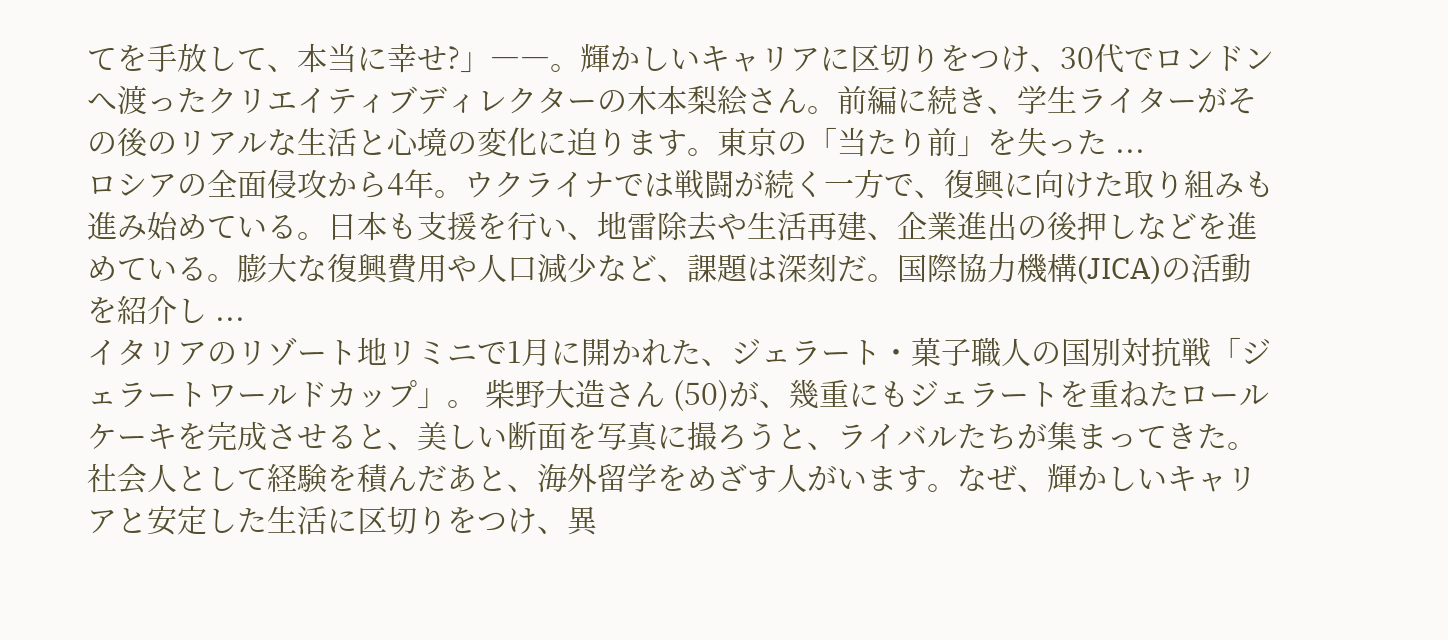てを手放して、本当に幸せ?」――。輝かしいキャリアに区切りをつけ、30代でロンドンへ渡ったクリエイティブディレクターの木本梨絵さん。前編に続き、学生ライターがその後のリアルな生活と心境の変化に迫ります。東京の「当たり前」を失った ...
ロシアの全面侵攻から4年。ウクライナでは戦闘が続く一方で、復興に向けた取り組みも進み始めている。日本も支援を行い、地雷除去や生活再建、企業進出の後押しなどを進めている。膨大な復興費用や人口減少など、課題は深刻だ。国際協力機構(JICA)の活動を紹介し ...
イタリアのリゾート地リミニで1月に開かれた、ジェラート・菓子職人の国別対抗戦「ジェラートワールドカップ」。 柴野大造さん (50)が、幾重にもジェラートを重ねたロールケーキを完成させると、美しい断面を写真に撮ろうと、ライバルたちが集まってきた。
社会人として経験を積んだあと、海外留学をめざす人がいます。なぜ、輝かしいキャリアと安定した生活に区切りをつけ、異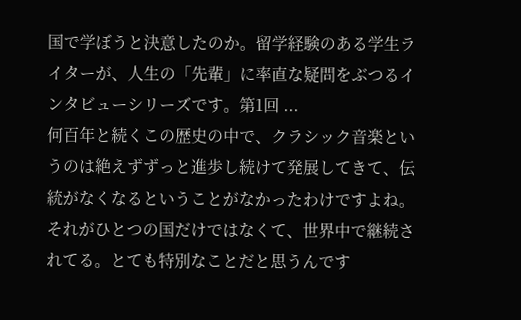国で学ぼうと決意したのか。留学経験のある学生ライターが、人生の「先輩」に率直な疑問をぶつるインタビューシリーズです。第1回 ...
何百年と続くこの歴史の中で、クラシック音楽というのは絶えずずっと進歩し続けて発展してきて、伝統がなくなるということがなかったわけですよね。それがひとつの国だけではなくて、世界中で継続されてる。とても特別なことだと思うんです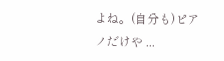よね。(自分も)ピアノだけや ...